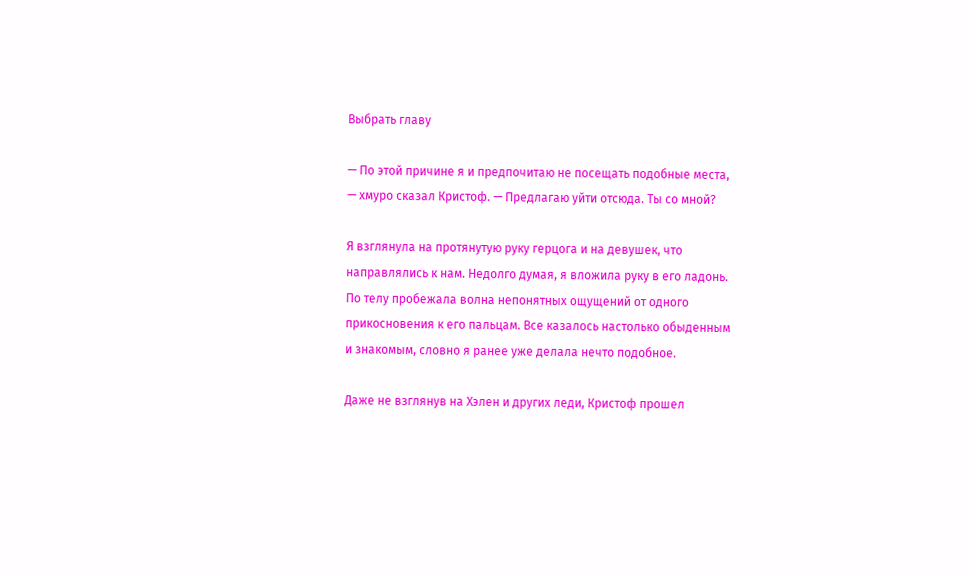Выбрать главу

— По этой причине я и предпочитаю не посещать подобные места, — хмуро сказал Кристоф. — Предлагаю уйти отсюда. Ты со мной?

Я взглянула на протянутую руку герцога и на девушек, что направлялись к нам. Недолго думая, я вложила руку в его ладонь. По телу пробежала волна непонятных ощущений от одного прикосновения к его пальцам. Все казалось настолько обыденным и знакомым, словно я ранее уже делала нечто подобное.

Даже не взглянув на Хэлен и других леди, Кристоф прошел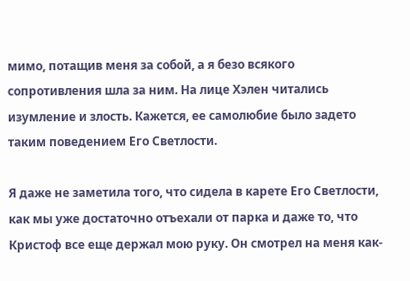мимо, потащив меня за собой, а я безо всякого сопротивления шла за ним. На лице Хэлен читались изумление и злость. Кажется, ее самолюбие было задето таким поведением Его Светлости.

Я даже не заметила того, что сидела в карете Его Светлости, как мы уже достаточно отъехали от парка и даже то, что Кристоф все еще держал мою руку. Он смотрел на меня как-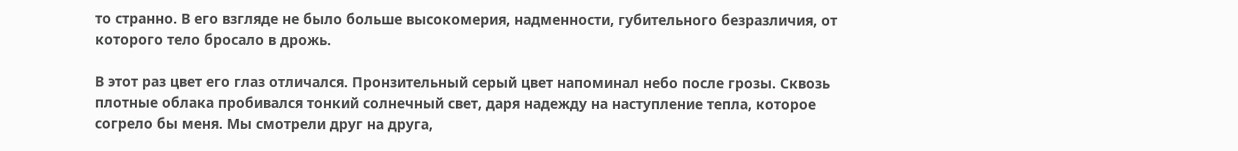то странно. В его взгляде не было больше высокомерия, надменности, губительного безразличия, от которого тело бросало в дрожь.

В этот раз цвет его глаз отличался. Пронзительный серый цвет напоминал небо после грозы. Сквозь плотные облака пробивался тонкий солнечный свет, даря надежду на наступление тепла, которое согрело бы меня. Мы смотрели друг на друга,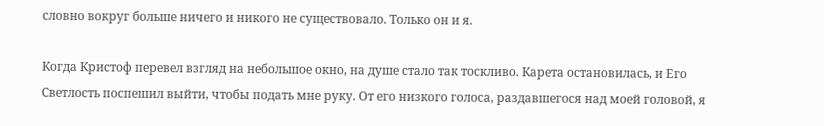словно вокруг больше ничего и никого не существовало. Только он и я.

Когда Кристоф перевел взгляд на небольшое окно, на душе стало так тоскливо. Карета остановилась, и Его Светлость поспешил выйти, чтобы подать мне руку. От его низкого голоса, раздавшегося над моей головой, я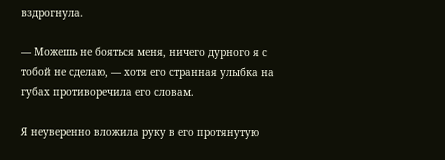вздрогнула.

— Можешь не бояться меня, ничего дурного я с тобой не сделаю, — хотя его странная улыбка на губах противоречила его словам.

Я неуверенно вложила руку в его протянутую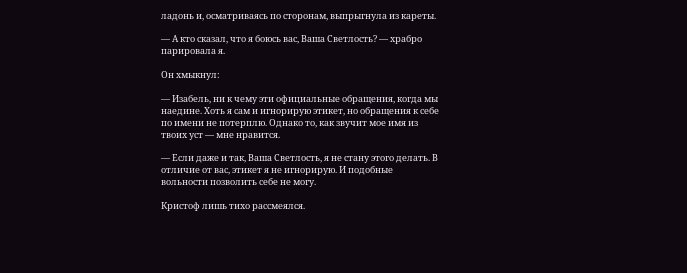ладонь и, осматриваясь по сторонам, выпрыгнула из кареты.

— А кто сказал, что я боюсь вас, Ваша Светлость? — храбро парировала я.

Он хмыкнул:

— Изабель, ни к чему эти официальные обращения, когда мы наедине. Хоть я сам и игнорирую этикет, но обращения к себе по имени не потерплю. Однако то, как звучит мое имя из твоих уст — мне нравится.

— Если даже и так, Ваша Светлость, я не стану этого делать. В отличие от вас, этикет я не игнорирую. И подобные вольности позволить себе не могу.

Кристоф лишь тихо рассмеялся.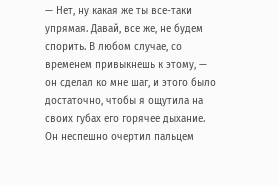— Нет, ну какая же ты все-таки упрямая. Давай, все же, не будем спорить. В любом случае, со временем привыкнешь к этому, — он сделал ко мне шаг, и этого было достаточно, чтобы я ощутила на своих губах его горячее дыхание. Он неспешно очертил пальцем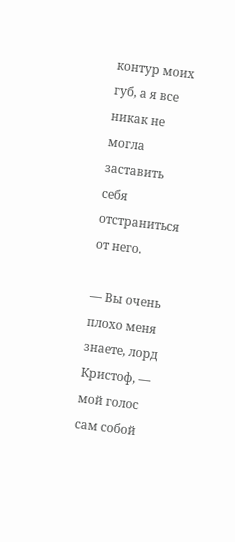контур моих губ, а я все никак не могла заставить себя отстраниться от него.

— Вы очень плохо меня знаете, лорд Кристоф, — мой голос сам собой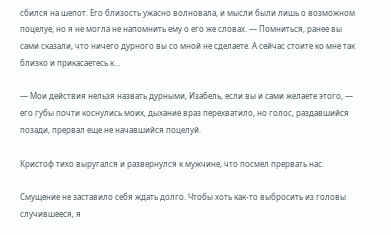сбился на шепот. Его близость ужасно волновала, и мысли были лишь о возможном поцелуе, но я не могла не напомнить ему о его же словах. — Помниться, ранее вы сами сказали, что ничего дурного вы со мной не сделаете. А сейчас стоите ко мне так близко и прикасаетесь к…

— Мои действия нельзя назвать дурными, Изабель, если вы и сами желаете этого, — его губы почти коснулись моих, дыхание враз перехватило, но голос, раздавшийся позади, прервал еще не начавшийся поцелуй.

Кристоф тихо выругался и развернулся к мужчине, что посмел прервать нас.

Смущение не заставило себя ждать долго. Чтобы хоть как-то выбросить из головы случившееся, я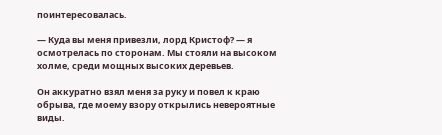поинтересовалась.

— Куда вы меня привезли, лорд Кристоф? — я осмотрелась по сторонам. Мы стояли на высоком холме, среди мощных высоких деревьев.

Он аккуратно взял меня за руку и повел к краю обрыва, где моему взору открылись невероятные виды.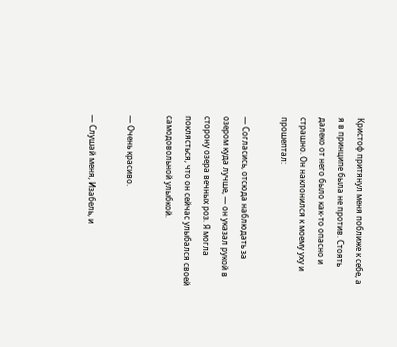Кристоф притянул меня поближе к себе, а я в принципе была не против. Стоять далеко от него было как-то опасно и страшно. Он наклонился к моему уху и прошептал:

— Согласись, отсюда наблюдать за озером куда лучше, — он указал рукой в сторону озера вечных роз. Я могла поклясться, что он сейчас улыбался своей самодовольной улыбкой.

— Очень красиво.

— Слушай меня, Изабель, и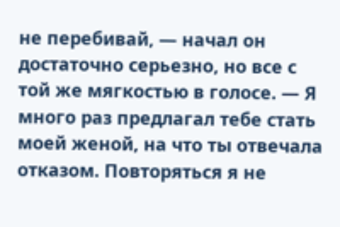не перебивай, — начал он достаточно серьезно, но все с той же мягкостью в голосе. — Я много раз предлагал тебе стать моей женой, на что ты отвечала отказом. Повторяться я не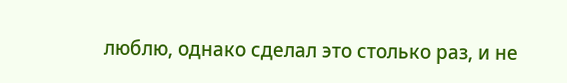люблю, однако сделал это столько раз, и не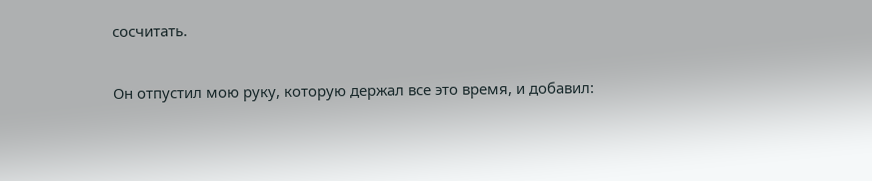сосчитать.

Он отпустил мою руку, которую держал все это время, и добавил: